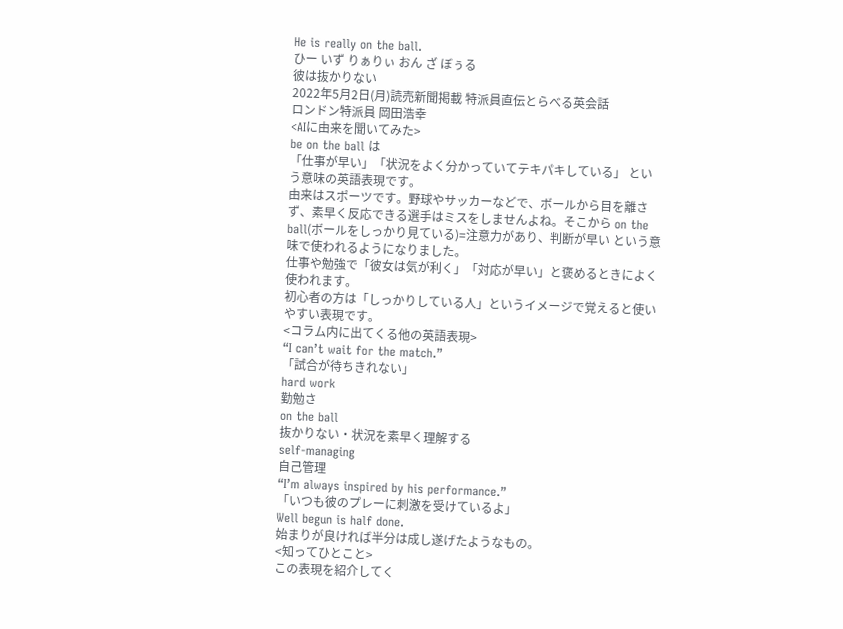He is really on the ball.
ひー いず りぁりぃ おん ざ ぼぅる
彼は抜かりない
2022年5月2日(月)読売新聞掲載 特派員直伝とらべる英会話
ロンドン特派員 岡田浩幸
<AIに由来を聞いてみた>
be on the ball は
「仕事が早い」「状況をよく分かっていてテキパキしている」 という意味の英語表現です。
由来はスポーツです。野球やサッカーなどで、ボールから目を離さず、素早く反応できる選手はミスをしませんよね。そこから on the ball(ボールをしっかり見ている)=注意力があり、判断が早い という意味で使われるようになりました。
仕事や勉強で「彼女は気が利く」「対応が早い」と褒めるときによく使われます。
初心者の方は「しっかりしている人」というイメージで覚えると使いやすい表現です。
<コラム内に出てくる他の英語表現>
“I can’t wait for the match.”
「試合が待ちきれない」
hard work
勤勉さ
on the ball
抜かりない・状況を素早く理解する
self-managing
自己管理
“I’m always inspired by his performance.”
「いつも彼のプレーに刺激を受けているよ」
Well begun is half done.
始まりが良ければ半分は成し遂げたようなもの。
<知ってひとこと>
この表現を紹介してく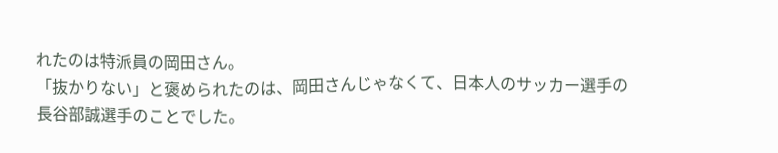れたのは特派員の岡田さん。
「抜かりない」と褒められたのは、岡田さんじゃなくて、日本人のサッカー選手の長谷部誠選手のことでした。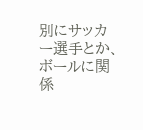別にサッカー選手とか、ボールに関係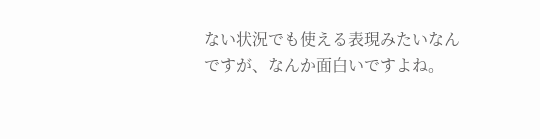ない状況でも使える表現みたいなんですが、なんか面白いですよね。